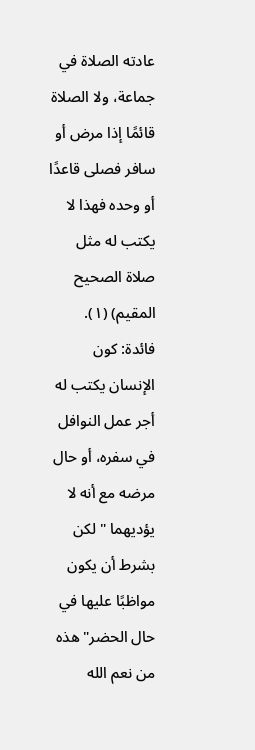عادته الصلاة في جماعة، ولا الصلاة قائمًا إذا مرض أو سافر فصلى قاعدًا أو وحده فهذا لا يكتب له مثل صلاة الصحيح المقيم) (١).
فائدة: كون الإنسان يكتب له أجر عمل النوافل في سفره، أو حال مرضه مع أنه لا يؤديهما " لكن بشرط أن يكون مواظبًا عليها في حال الحضر" هذه من نعم الله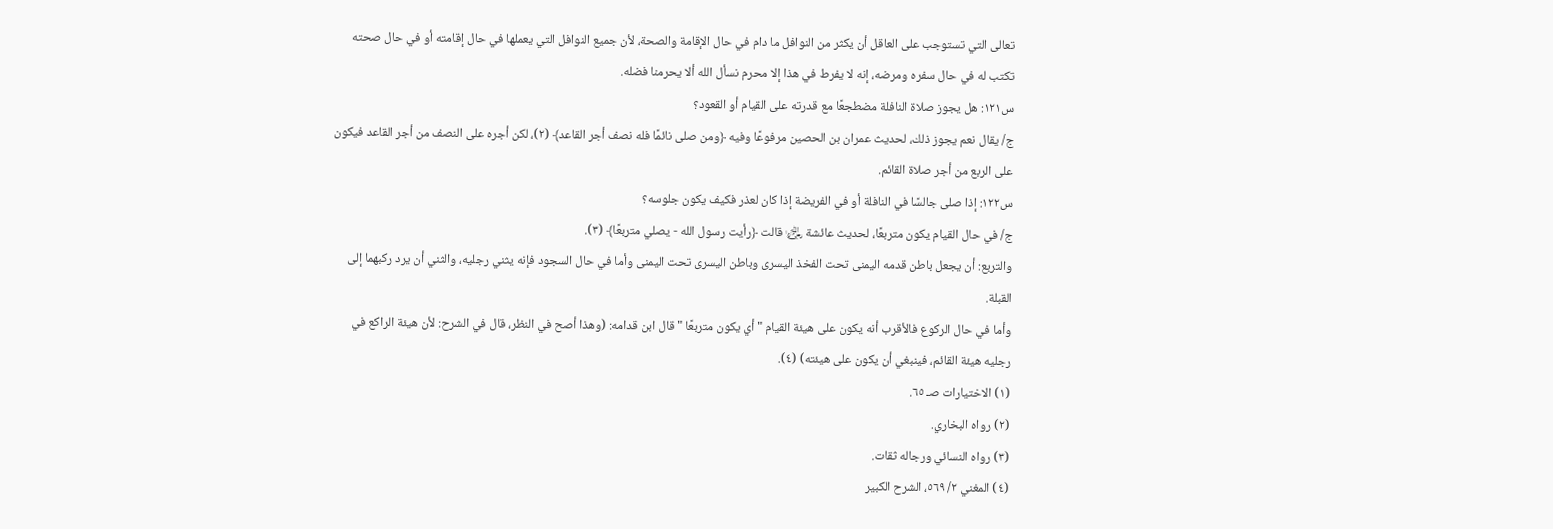تعالى التي تستوجب على العاقل أن يكثر من النوافل ما دام في حال الإقامة والصحة، لأن جميع النوافل التي يعملها في حال إقامته أو في حال صحته تكتب له في حال سفره ومرضه، إنه لا يفرط في هذا إلا محرم نسأل الله ألا يحرمنا فضله.
س١٢١: هل يجوز صلاة النافلة مضطجعًا مع قدرته على القيام أو القعود؟
ج/ يقال نعم يجوز ذلك، لحديث عمران بن الحصين مرفوعًا وفيه ﴿ومن صلى نائمًا فله نصف أجر القاعد﴾ (٢)، لكن أجره على النصف من أجر القاعد فيكون على الربع من أجر صلاة القائم.
س١٢٢: إذا صلى جالسًا في النافلة أو في الفريضة إذا كان لعذر فكيف يكون جلوسه؟
ج/ في حال القيام يكون متربعًا، لحديث عائشة ﵂ قالت ﴿رأيت رسول الله - يصلي متربعًا﴾ (٣).
والتربع: أن يجعل باطن قدمه اليمنى تحت الفخذ اليسرى وباطن اليسرى تحت اليمنى وأما في حال السجود فإنه يثني رجليه، والثني أن يرد ركبهما إلى القبلة.
وأما في حال الركوع فالأقرب أنه يكون على هيئة القيام " أي يكون متربعًا " قال ابن قدامه: (وهذا أصح في النظر، قال في الشرح: لأن هيئة الراكع في رجليه هيئة القائم، فينبغي أن يكون على هيئته) (٤).
(١) الاختيارات صـ ٦٥.
(٢) رواه البخاري.
(٣) رواه النسائي ورجاله ثقات.
(٤) المغني ٢/ ٥٦٩، الشرح الكبير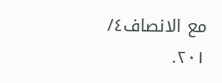مع الانصاف٤/ ٢٠١.